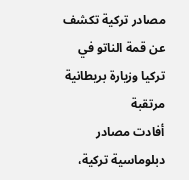مصادر تركية تكشف عن قمة الناتو في تركيا وزيارة بريطانية مرتقبة
أفادت مصادر دبلوماسية تركية،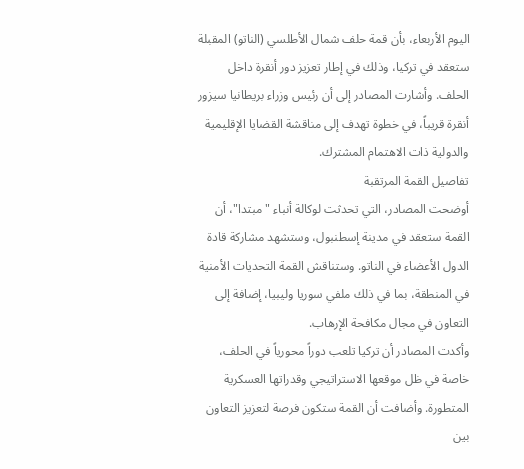اليوم الأربعاء، بأن قمة حلف شمال الأطلسي (الناتو) المقبلة ستعقد في تركيا، وذلك في إطار تعزيز دور أنقرة داخل الحلف. وأشارت المصادر إلى أن رئيس وزراء بريطانيا سيزور أنقرة قريباً، في خطوة تهدف إلى مناقشة القضايا الإقليمية والدولية ذات الاهتمام المشترك.
تفاصيل القمة المرتقبة
أوضحت المصادر، التي تحدثت لوكالة أنباء "مبتدا"، أن القمة ستعقد في مدينة إسطنبول، وستشهد مشاركة قادة الدول الأعضاء في الناتو. وستناقش القمة التحديات الأمنية في المنطقة، بما في ذلك ملفي سوريا وليبيا، إضافة إلى التعاون في مجال مكافحة الإرهاب.
وأكدت المصادر أن تركيا تلعب دوراً محورياً في الحلف، خاصة في ظل موقعها الاستراتيجي وقدراتها العسكرية المتطورة. وأضافت أن القمة ستكون فرصة لتعزيز التعاون بين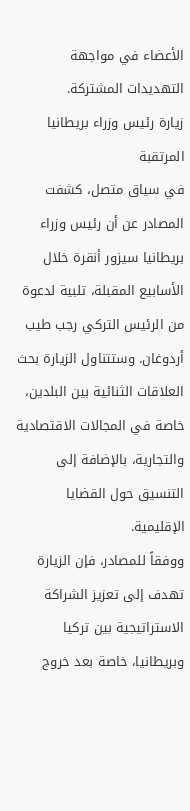الأعضاء في مواجهة التهديدات المشتركة.
زيارة رئيس وزراء بريطانيا المرتقبة
في سياق متصل، كشفت المصادر عن أن رئيس وزراء بريطانيا سيزور أنقرة خلال الأسابيع المقبلة، تلبية لدعوة من الرئيس التركي رجب طيب أردوغان. وستتناول الزيارة بحث العلاقات الثنائية بين البلدين، خاصة في المجالات الاقتصادية والتجارية، بالإضافة إلى التنسيق حول القضايا الإقليمية.
ووفقاً للمصادر، فإن الزيارة تهدف إلى تعزيز الشراكة الاستراتيجية بين تركيا وبريطانيا، خاصة بعد خروج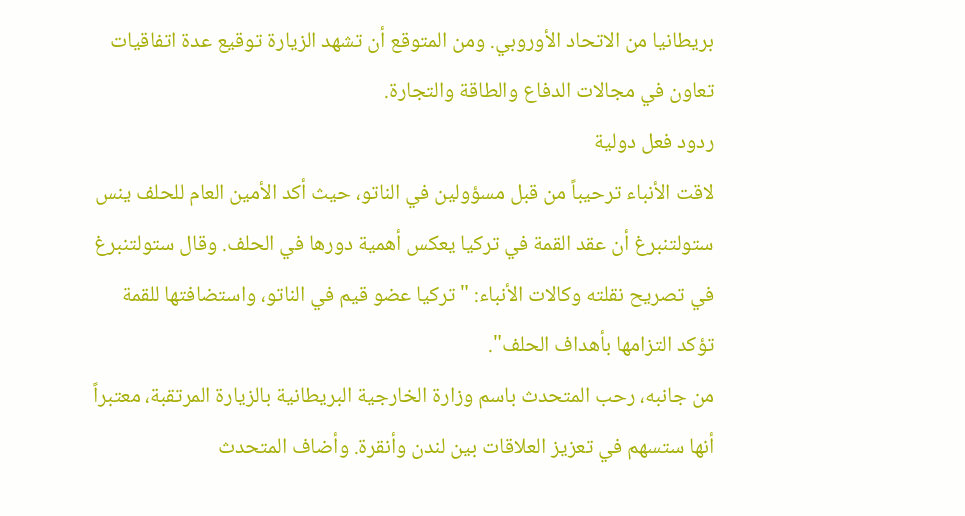بريطانيا من الاتحاد الأوروبي. ومن المتوقع أن تشهد الزيارة توقيع عدة اتفاقيات تعاون في مجالات الدفاع والطاقة والتجارة.
ردود فعل دولية
لاقت الأنباء ترحيباً من قبل مسؤولين في الناتو، حيث أكد الأمين العام للحلف ينس ستولتنبرغ أن عقد القمة في تركيا يعكس أهمية دورها في الحلف. وقال ستولتنبرغ في تصريح نقلته وكالات الأنباء: "تركيا عضو قيم في الناتو، واستضافتها للقمة تؤكد التزامها بأهداف الحلف".
من جانبه، رحب المتحدث باسم وزارة الخارجية البريطانية بالزيارة المرتقبة، معتبراً أنها ستسهم في تعزيز العلاقات بين لندن وأنقرة. وأضاف المتحدث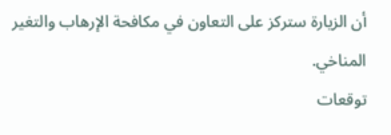أن الزيارة ستركز على التعاون في مكافحة الإرهاب والتغير المناخي.
توقعات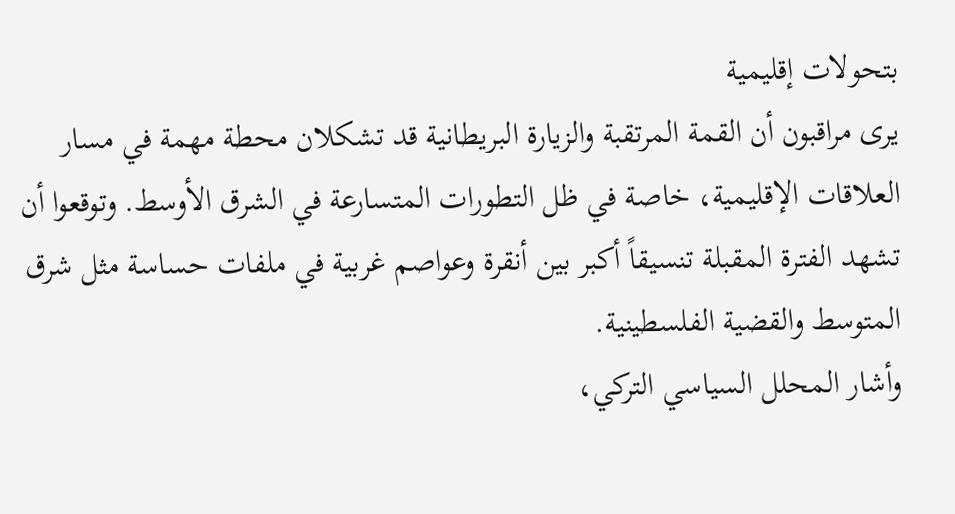بتحولات إقليمية
يرى مراقبون أن القمة المرتقبة والزيارة البريطانية قد تشكلان محطة مهمة في مسار العلاقات الإقليمية، خاصة في ظل التطورات المتسارعة في الشرق الأوسط. وتوقعوا أن تشهد الفترة المقبلة تنسيقاً أكبر بين أنقرة وعواصم غربية في ملفات حساسة مثل شرق المتوسط والقضية الفلسطينية.
وأشار المحلل السياسي التركي،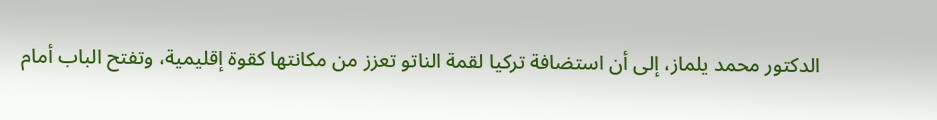الدكتور محمد يلماز، إلى أن استضافة تركيا لقمة الناتو تعزز من مكانتها كقوة إقليمية، وتفتح الباب أمام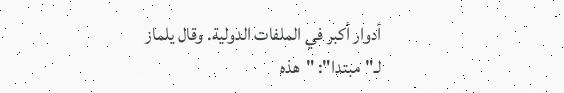أدوار أكبر في الملفات الدولية. وقال يلماز لـ"مبتدا": "هذه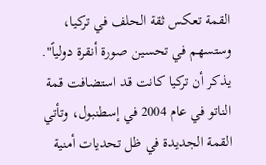القمة تعكس ثقة الحلف في تركيا، وستسهم في تحسين صورة أنقرة دولياً".
يذكر أن تركيا كانت قد استضافت قمة الناتو في عام 2004 في إسطنبول، وتأتي القمة الجديدة في ظل تحديات أمنية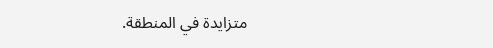متزايدة في المنطقة.